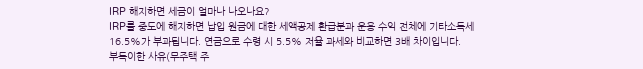IRP 해지하면 세금이 얼마나 나오나요?
IRP를 중도에 해지하면 납입 원금에 대한 세액공제 환급분과 운용 수익 전체에 기타소득세 16.5%가 부과됩니다. 연금으로 수령 시 5.5% 저율 과세와 비교하면 3배 차이입니다.
부득이한 사유(무주택 주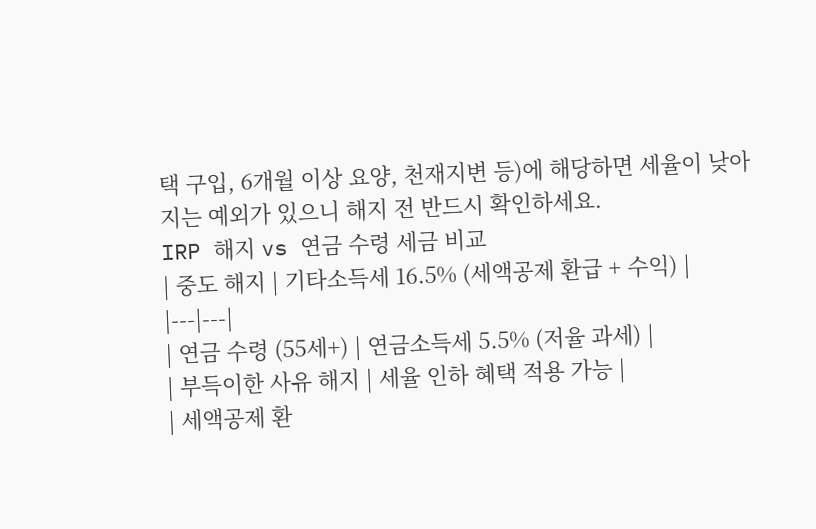택 구입, 6개월 이상 요양, 천재지변 등)에 해당하면 세율이 낮아지는 예외가 있으니 해지 전 반드시 확인하세요.
IRP 해지 vs 연금 수령 세금 비교
| 중도 해지 | 기타소득세 16.5% (세액공제 환급 + 수익) |
|---|---|
| 연금 수령 (55세+) | 연금소득세 5.5% (저율 과세) |
| 부득이한 사유 해지 | 세율 인하 혜택 적용 가능 |
| 세액공제 환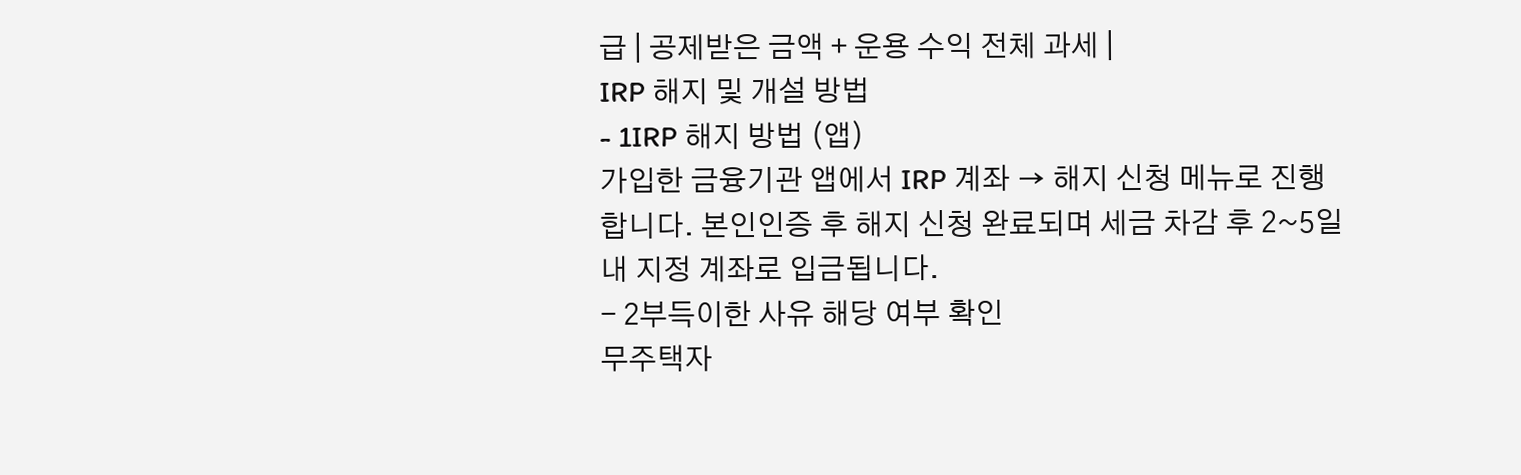급 | 공제받은 금액 + 운용 수익 전체 과세 |
IRP 해지 및 개설 방법
- 1IRP 해지 방법 (앱)
가입한 금융기관 앱에서 IRP 계좌 → 해지 신청 메뉴로 진행합니다. 본인인증 후 해지 신청 완료되며 세금 차감 후 2~5일 내 지정 계좌로 입금됩니다.
- 2부득이한 사유 해당 여부 확인
무주택자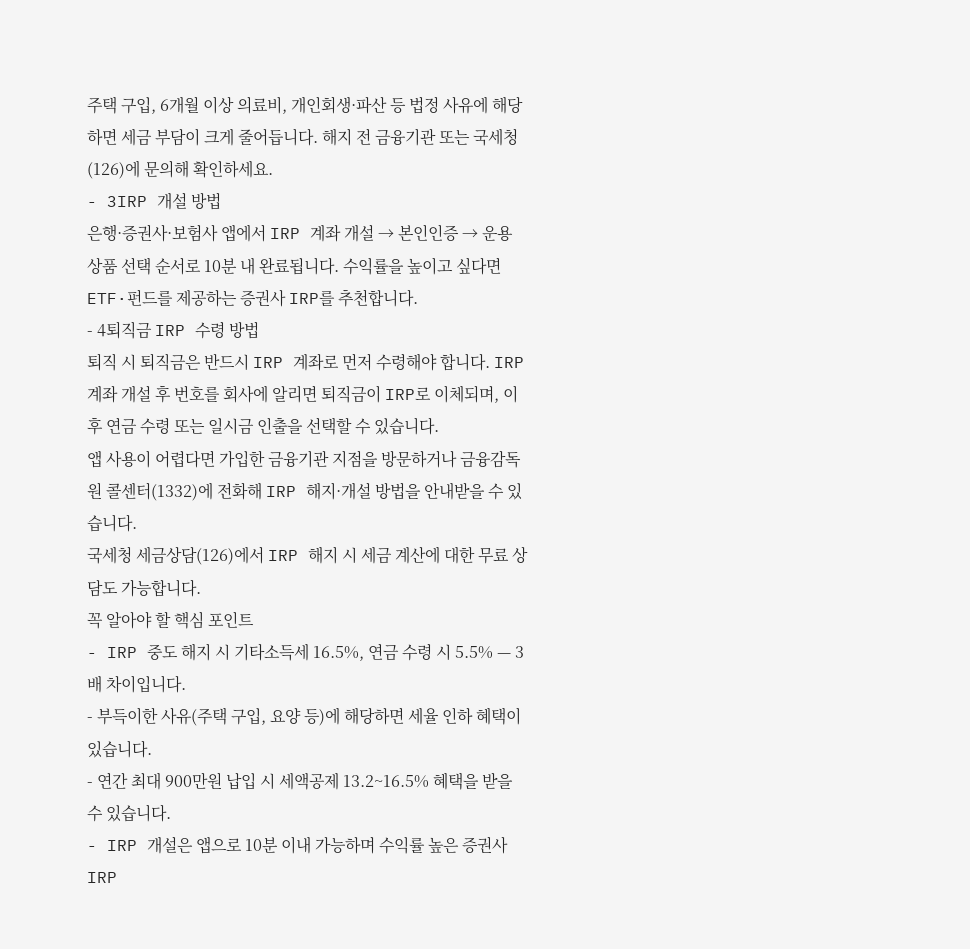주택 구입, 6개월 이상 의료비, 개인회생·파산 등 법정 사유에 해당하면 세금 부담이 크게 줄어듭니다. 해지 전 금융기관 또는 국세청(126)에 문의해 확인하세요.
- 3IRP 개설 방법
은행·증권사·보험사 앱에서 IRP 계좌 개설 → 본인인증 → 운용 상품 선택 순서로 10분 내 완료됩니다. 수익률을 높이고 싶다면 ETF·펀드를 제공하는 증권사 IRP를 추천합니다.
- 4퇴직금 IRP 수령 방법
퇴직 시 퇴직금은 반드시 IRP 계좌로 먼저 수령해야 합니다. IRP 계좌 개설 후 번호를 회사에 알리면 퇴직금이 IRP로 이체되며, 이후 연금 수령 또는 일시금 인출을 선택할 수 있습니다.
앱 사용이 어렵다면 가입한 금융기관 지점을 방문하거나 금융감독원 콜센터(1332)에 전화해 IRP 해지·개설 방법을 안내받을 수 있습니다.
국세청 세금상담(126)에서 IRP 해지 시 세금 계산에 대한 무료 상담도 가능합니다.
꼭 알아야 할 핵심 포인트
- IRP 중도 해지 시 기타소득세 16.5%, 연금 수령 시 5.5% — 3배 차이입니다.
- 부득이한 사유(주택 구입, 요양 등)에 해당하면 세율 인하 혜택이 있습니다.
- 연간 최대 900만원 납입 시 세액공제 13.2~16.5% 혜택을 받을 수 있습니다.
- IRP 개설은 앱으로 10분 이내 가능하며 수익률 높은 증권사 IRP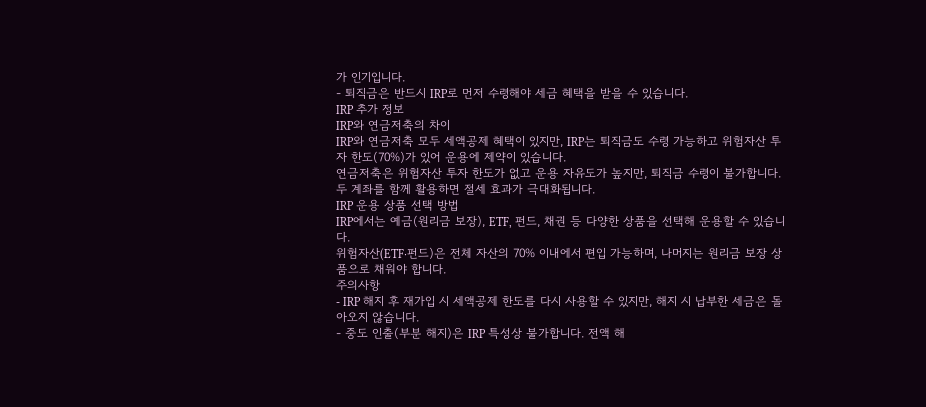가 인기입니다.
- 퇴직금은 반드시 IRP로 먼저 수령해야 세금 혜택을 받을 수 있습니다.
IRP 추가 정보
IRP와 연금저축의 차이
IRP와 연금저축 모두 세액공제 혜택이 있지만, IRP는 퇴직금도 수령 가능하고 위험자산 투자 한도(70%)가 있어 운용에 제약이 있습니다.
연금저축은 위험자산 투자 한도가 없고 운용 자유도가 높지만, 퇴직금 수령이 불가합니다. 두 계좌를 함께 활용하면 절세 효과가 극대화됩니다.
IRP 운용 상품 선택 방법
IRP에서는 예금(원리금 보장), ETF, 펀드, 채권 등 다양한 상품을 선택해 운용할 수 있습니다.
위험자산(ETF·펀드)은 전체 자산의 70% 이내에서 편입 가능하며, 나머지는 원리금 보장 상품으로 채워야 합니다.
주의사항
- IRP 해지 후 재가입 시 세액공제 한도를 다시 사용할 수 있지만, 해지 시 납부한 세금은 돌아오지 않습니다.
- 중도 인출(부분 해지)은 IRP 특성상 불가합니다. 전액 해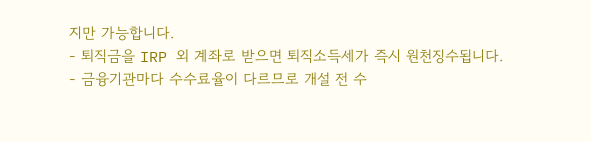지만 가능합니다.
- 퇴직금을 IRP 외 계좌로 받으면 퇴직소득세가 즉시 원천징수됩니다.
- 금융기관마다 수수료율이 다르므로 개설 전 수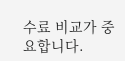수료 비교가 중요합니다.